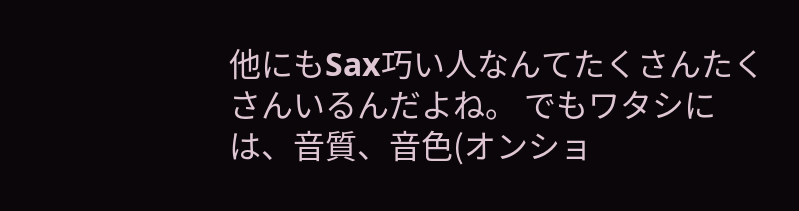他にもSax巧い人なんてたくさんたくさんいるんだよね。 でもワタシには、音質、音色(オンショ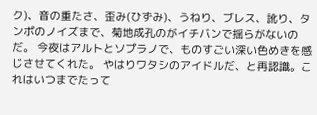ク)、音の重たさ、歪み(ひずみ)、うねり、ブレス、訛り、タンポのノイズまで、菊地成孔のがイチバンで揺らがないのだ。 今夜はアルトとソプラノで、ものすごい深い色めきを感じさせてくれた。 やはりワタシのアイドルだ、と再認識。これはいつまでたって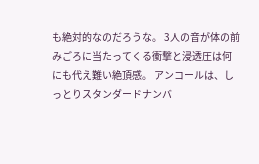も絶対的なのだろうな。 3人の音が体の前みごろに当たってくる衝撃と浸透圧は何にも代え難い絶頂感。 アンコールは、しっとりスタンダードナンバ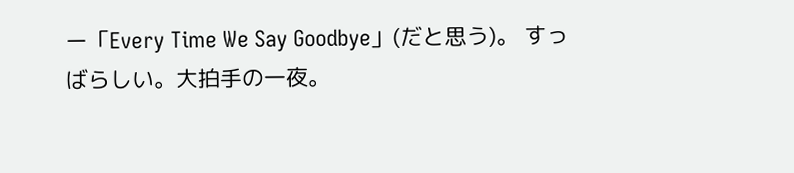ー「Every Time We Say Goodbye」(だと思う)。 すっばらしい。大拍手の一夜。